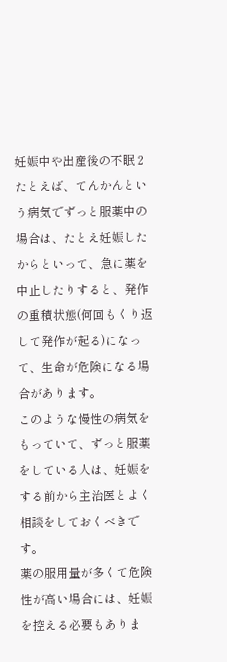妊娠中や出産後の不眠 2
たとえば、てんかんという病気でずっと服薬中の場合は、たとえ妊娠したからといって、急に薬を中止したりすると、発作の重積状態(何回もくり返して発作が起る)になって、生命が危険になる場合があります。
このような慢性の病気をもっていて、ずっと服薬をしている人は、妊娠をする前から主治医とよく相談をしておくべきです。
薬の服用量が多くて危険性が高い場合には、妊娠を控える必要もありま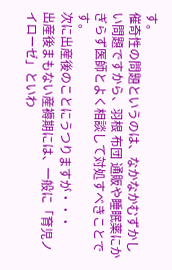す。
催奇性の問題というのは、なかなかむずかしい問題ですから、羽根 布団 通販や睡眠薬にかぎらず医師とよく相談して対処すべきことです。
次に出産後のことにうつりますが・・・
出産後まもない産褥期には、一般に「育児ノイローゼ」といわ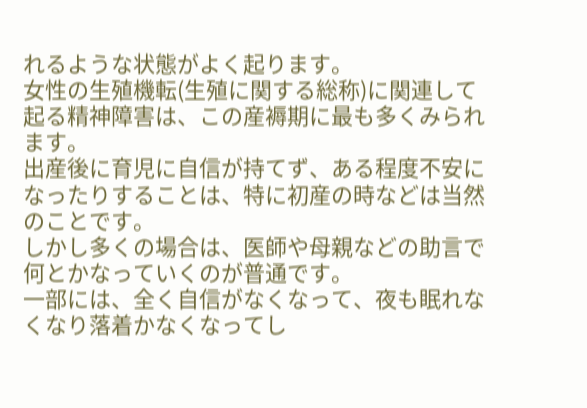れるような状態がよく起ります。
女性の生殖機転(生殖に関する総称)に関連して起る精神障害は、この産褥期に最も多くみられます。
出産後に育児に自信が持てず、ある程度不安になったりすることは、特に初産の時などは当然のことです。
しかし多くの場合は、医師や母親などの助言で何とかなっていくのが普通です。
一部には、全く自信がなくなって、夜も眠れなくなり落着かなくなってし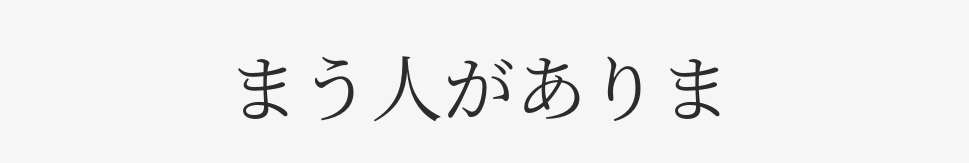まう人がありま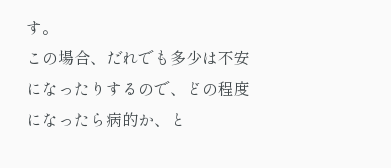す。
この場合、だれでも多少は不安になったりするので、どの程度になったら病的か、と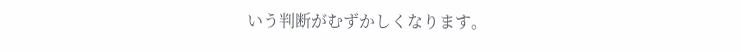いう判断がむずかしくなります。